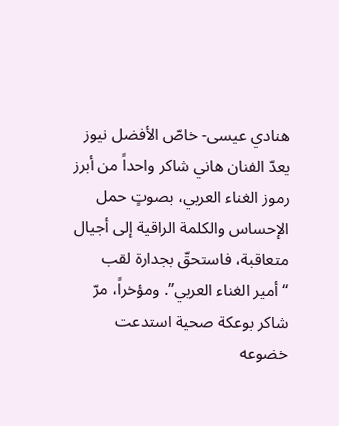هنادي عيسى- خاصّ الأفضل نيوز
يعدّ الفنان هاني شاكر واحداً من أبرز رموز الغناء العربي، بصوتٍ حمل الإحساس والكلمة الراقية إلى أجيال متعاقبة، فاستحقّ بجدارة لقب “أمير الغناء العربي”. ومؤخراً، مرّ شاكر بوعكة صحية استدعت خضوعه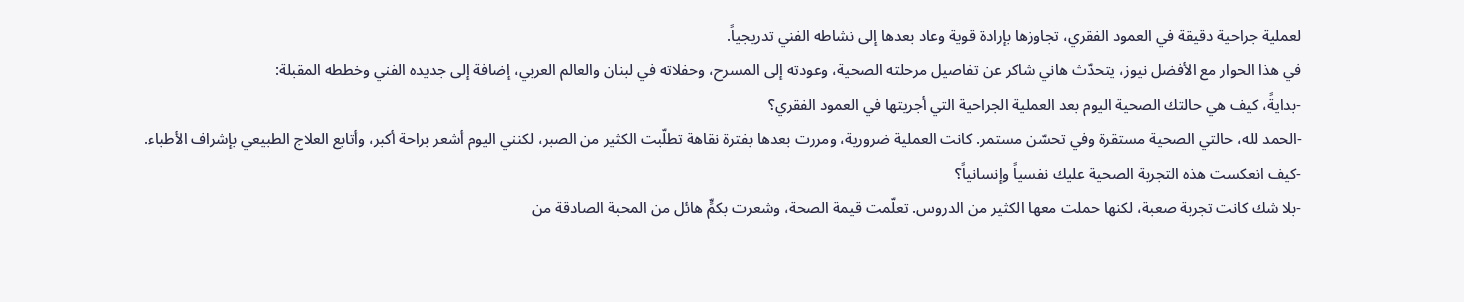لعملية جراحية دقيقة في العمود الفقري، تجاوزها بإرادة قوية وعاد بعدها إلى نشاطه الفني تدريجياً.
في هذا الحوار مع الأفضل نيوز، يتحدّث هاني شاكر عن تفاصيل مرحلته الصحية، وعودته إلى المسرح، وحفلاته في لبنان والعالم العربي، إضافة إلى جديده الفني وخططه المقبلة:
-بدايةً، كيف هي حالتك الصحية اليوم بعد العملية الجراحية التي أجريتها في العمود الفقري؟
-الحمد لله، حالتي الصحية مستقرة وفي تحسّن مستمر. كانت العملية ضرورية، ومررت بعدها بفترة نقاهة تطلّبت الكثير من الصبر، لكنني اليوم أشعر براحة أكبر، وأتابع العلاج الطبيعي بإشراف الأطباء.
-كيف انعكست هذه التجربة الصحية عليك نفسياً وإنسانياً؟
-بلا شك كانت تجربة صعبة، لكنها حملت معها الكثير من الدروس. تعلّمت قيمة الصحة، وشعرت بكمٍّ هائل من المحبة الصادقة من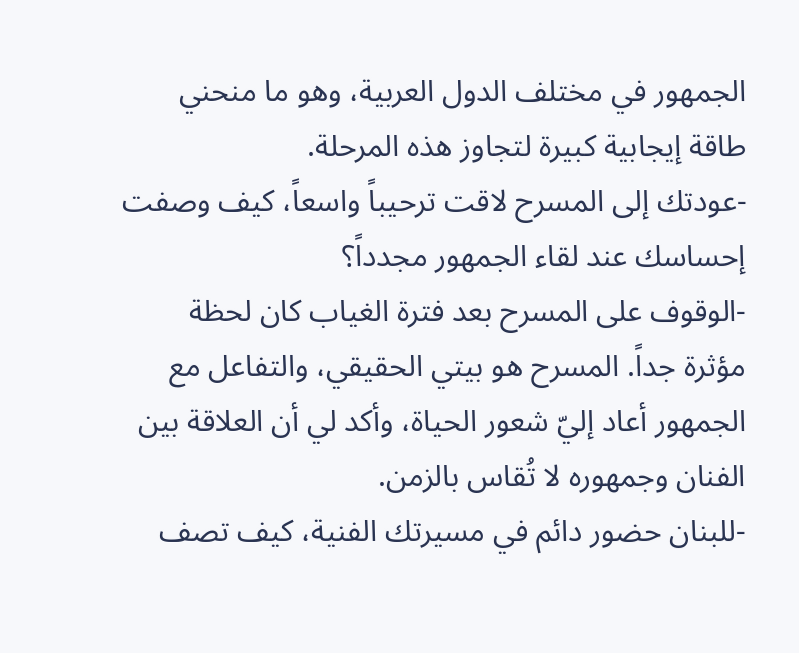الجمهور في مختلف الدول العربية، وهو ما منحني طاقة إيجابية كبيرة لتجاوز هذه المرحلة.
-عودتك إلى المسرح لاقت ترحيباً واسعاً، كيف وصفت إحساسك عند لقاء الجمهور مجدداً؟
-الوقوف على المسرح بعد فترة الغياب كان لحظة مؤثرة جداً. المسرح هو بيتي الحقيقي، والتفاعل مع الجمهور أعاد إليّ شعور الحياة، وأكد لي أن العلاقة بين الفنان وجمهوره لا تُقاس بالزمن.
-للبنان حضور دائم في مسيرتك الفنية، كيف تصف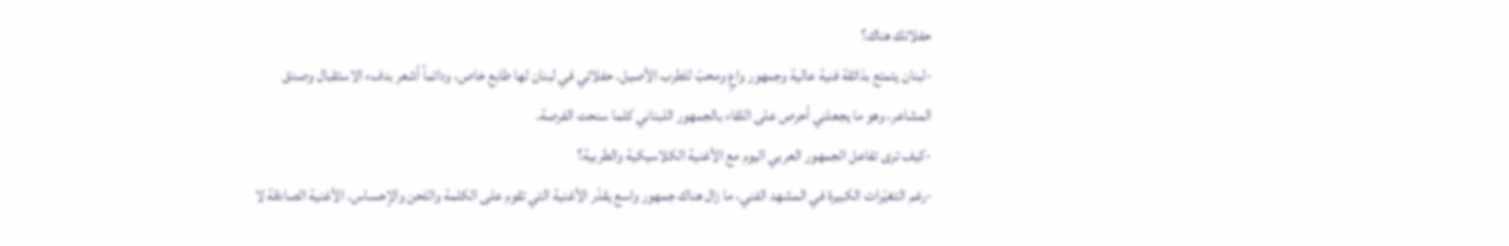حفلاتك هناك؟
-لبنان يتمتع بذائقة فنية عالية وجمهور واعٍ ومحبّ للطرب الأصيل. حفلاتي في لبنان لها طابع خاص، ودائماً أشعر بدفء الاستقبال وصدق المشاعر، وهو ما يجعلني أحرص على اللقاء بالجمهور اللبناني كلما سنحت الفرصة.
-كيف ترى تفاعل الجمهور العربي اليوم مع الأغنية الكلاسيكية والطربية؟
-رغم التغيّرات الكبيرة في المشهد الفني، ما زال هناك جمهور واسع يقدّر الأغنية التي تقوم على الكلمة واللحن والإحساس. الأغنية الصادقة لا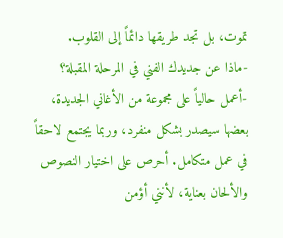تموت، بل تجد طريقها دائماً إلى القلوب.
-ماذا عن جديدك الفني في المرحلة المقبلة؟
-أعمل حالياً على مجموعة من الأغاني الجديدة، بعضها سيصدر بشكل منفرد، وربما يجتمع لاحقاً في عمل متكامل. أحرص على اختيار النصوص والألحان بعناية، لأنني أؤمن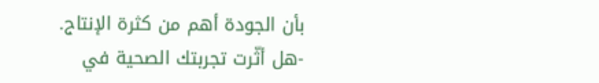بأن الجودة أهم من كثرة الإنتاج.
-هل أثّرت تجربتك الصحية في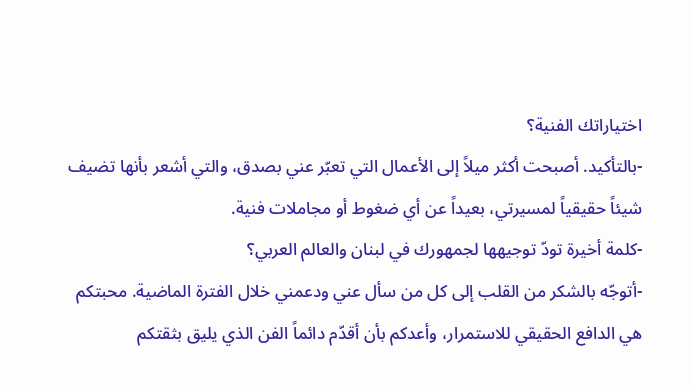اختياراتك الفنية؟
-بالتأكيد. أصبحت أكثر ميلاً إلى الأعمال التي تعبّر عني بصدق، والتي أشعر بأنها تضيف شيئاً حقيقياً لمسيرتي، بعيداً عن أي ضغوط أو مجاملات فنية.
-كلمة أخيرة تودّ توجيهها لجمهورك في لبنان والعالم العربي؟
-أتوجّه بالشكر من القلب إلى كل من سأل عني ودعمني خلال الفترة الماضية. محبتكم هي الدافع الحقيقي للاستمرار، وأعدكم بأن أقدّم دائماً الفن الذي يليق بثقتكم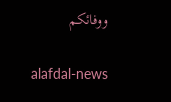ووفائكم

alafdal-news